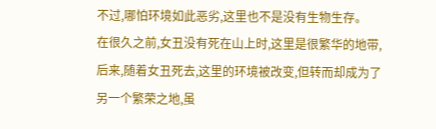不过,哪怕环境如此恶劣,这里也不是没有生物生存。
在很久之前,女丑没有死在山上时,这里是很繁华的地带,后来,随着女丑死去,这里的环境被改变,但转而却成为了另一个繁荣之地,虽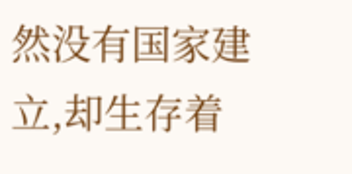然没有国家建立,却生存着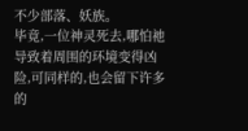不少部落、妖族。
毕竟,一位神灵死去,哪怕祂导致着周围的环境变得凶险,可同样的,也会留下许多的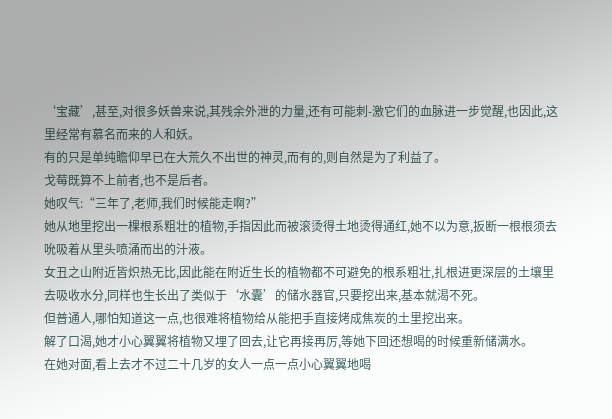‘宝藏’,甚至,对很多妖兽来说,其残余外泄的力量,还有可能刺-激它们的血脉进一步觉醒,也因此,这里经常有慕名而来的人和妖。
有的只是单纯瞻仰早已在大荒久不出世的神灵,而有的,则自然是为了利益了。
戈莓既算不上前者,也不是后者。
她叹气:“三年了,老师,我们时候能走啊?”
她从地里挖出一棵根系粗壮的植物,手指因此而被滚烫得土地烫得通红,她不以为意,扳断一根根须去吮吸着从里头喷涌而出的汁液。
女丑之山附近皆炽热无比,因此能在附近生长的植物都不可避免的根系粗壮,扎根进更深层的土壤里去吸收水分,同样也生长出了类似于‘水囊’的储水器官,只要挖出来,基本就渴不死。
但普通人,哪怕知道这一点,也很难将植物给从能把手直接烤成焦炭的土里挖出来。
解了口渴,她才小心翼翼将植物又埋了回去,让它再接再厉,等她下回还想喝的时候重新储满水。
在她对面,看上去才不过二十几岁的女人一点一点小心翼翼地喝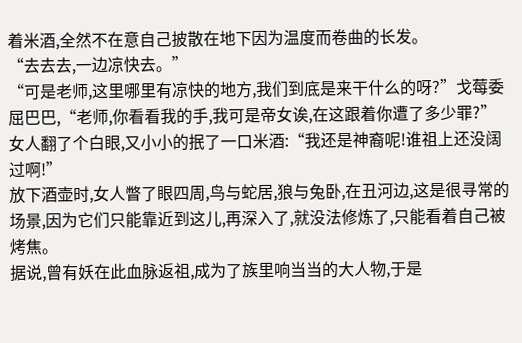着米酒,全然不在意自己披散在地下因为温度而卷曲的长发。
“去去去,一边凉快去。”
“可是老师,这里哪里有凉快的地方,我们到底是来干什么的呀?”戈莓委屈巴巴,“老师,你看看我的手,我可是帝女诶,在这跟着你遭了多少罪?”
女人翻了个白眼,又小小的抿了一口米酒:“我还是神裔呢!谁祖上还没阔过啊!”
放下酒壶时,女人瞥了眼四周,鸟与蛇居,狼与兔卧,在丑河边,这是很寻常的场景,因为它们只能靠近到这儿,再深入了,就没法修炼了,只能看着自己被烤焦。
据说,曾有妖在此血脉返祖,成为了族里响当当的大人物,于是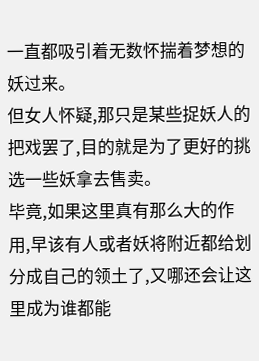一直都吸引着无数怀揣着梦想的妖过来。
但女人怀疑,那只是某些捉妖人的把戏罢了,目的就是为了更好的挑选一些妖拿去售卖。
毕竟,如果这里真有那么大的作用,早该有人或者妖将附近都给划分成自己的领土了,又哪还会让这里成为谁都能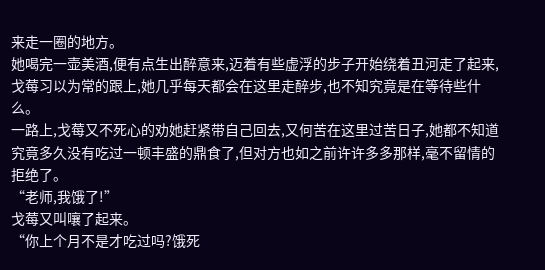来走一圈的地方。
她喝完一壶美酒,便有点生出醉意来,迈着有些虚浮的步子开始绕着丑河走了起来,戈莓习以为常的跟上,她几乎每天都会在这里走醉步,也不知究竟是在等待些什么。
一路上,戈莓又不死心的劝她赶紧带自己回去,又何苦在这里过苦日子,她都不知道究竟多久没有吃过一顿丰盛的鼎食了,但对方也如之前许许多多那样,毫不留情的拒绝了。
“老师,我饿了!”
戈莓又叫嚷了起来。
“你上个月不是才吃过吗?饿死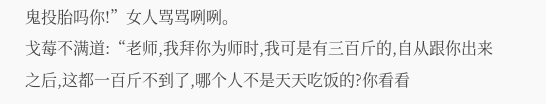鬼投胎吗你!”女人骂骂咧咧。
戈莓不满道:“老师,我拜你为师时,我可是有三百斤的,自从跟你出来之后,这都一百斤不到了,哪个人不是天天吃饭的?你看看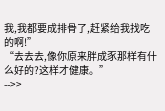我,我都要成排骨了,赶紧给我找吃的啊!”
“去去去,像你原来胖成豕那样有什么好的?这样才健康。”
-->>